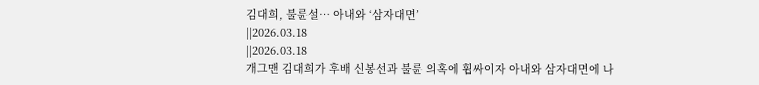김대희, 불륜설… 아내와 ‘삼자대면’
||2026.03.18
||2026.03.18
개그맨 김대희가 후배 신봉선과 불륜 의혹에 휩싸이자 아내와 삼자대면에 나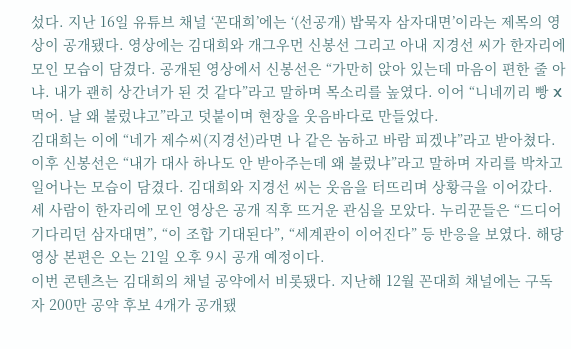섰다. 지난 16일 유튜브 채널 ‘꼰대희’에는 ‘(선공개) 밥묵자 삼자대면’이라는 제목의 영상이 공개됐다. 영상에는 김대희와 개그우먼 신봉선 그리고 아내 지경선 씨가 한자리에 모인 모습이 담겼다. 공개된 영상에서 신봉선은 “가만히 앉아 있는데 마음이 편한 줄 아냐. 내가 괜히 상간녀가 된 것 같다”라고 말하며 목소리를 높였다. 이어 “니네끼리 빵 X 먹어. 날 왜 불렀냐고”라고 덧붙이며 현장을 웃음바다로 만들었다.
김대희는 이에 “네가 제수씨(지경선)라면 나 같은 놈하고 바람 피겠냐”라고 받아쳤다. 이후 신봉선은 “내가 대사 하나도 안 받아주는데 왜 불렀냐”라고 말하며 자리를 박차고 일어나는 모습이 담겼다. 김대희와 지경선 씨는 웃음을 터뜨리며 상황극을 이어갔다. 세 사람이 한자리에 모인 영상은 공개 직후 뜨거운 관심을 모았다. 누리꾼들은 “드디어 기다리던 삼자대면”, “이 조합 기대된다”, “세계관이 이어진다” 등 반응을 보였다. 해당 영상 본편은 오는 21일 오후 9시 공개 예정이다.
이번 콘텐츠는 김대희의 채널 공약에서 비롯됐다. 지난해 12월 꼰대희 채널에는 구독자 200만 공약 후보 4개가 공개됐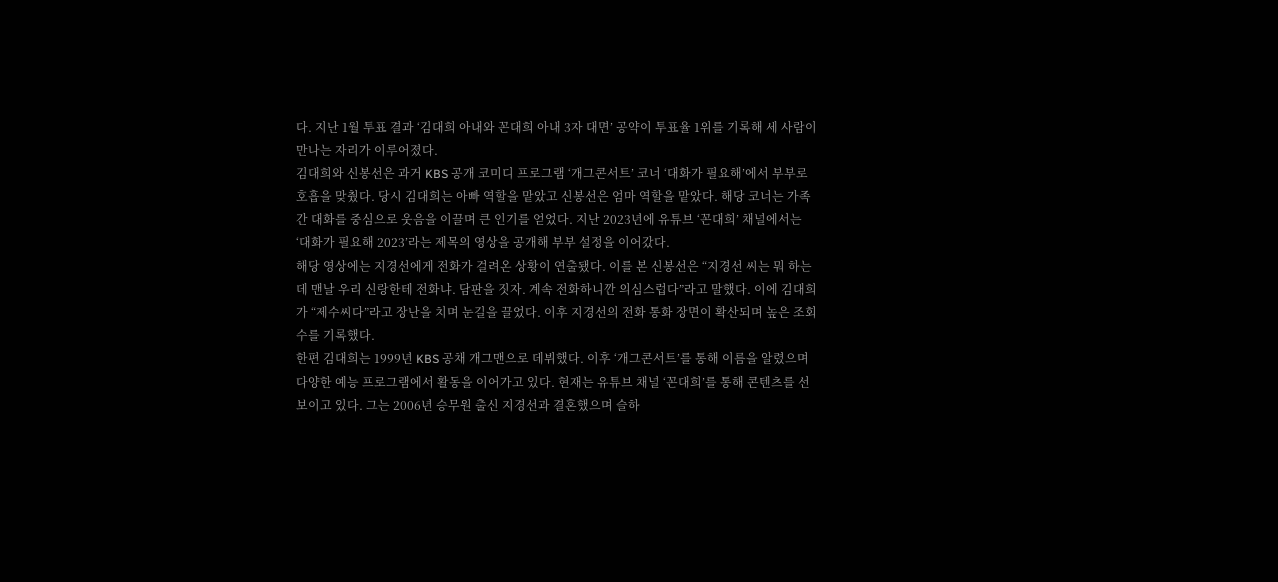다. 지난 1월 투표 결과 ‘김대희 아내와 꼰대희 아내 3자 대면’ 공약이 투표율 1위를 기록해 세 사람이 만나는 자리가 이루어졌다.
김대희와 신봉선은 과거 KBS 공개 코미디 프로그램 ‘개그콘서트’ 코너 ‘대화가 필요해’에서 부부로 호흡을 맞췄다. 당시 김대희는 아빠 역할을 맡았고 신봉선은 엄마 역할을 맡았다. 해당 코너는 가족 간 대화를 중심으로 웃음을 이끌며 큰 인기를 얻었다. 지난 2023년에 유튜브 ‘꼰대희’ 채널에서는 ‘대화가 필요해 2023’라는 제목의 영상을 공개해 부부 설정을 이어갔다.
해당 영상에는 지경선에게 전화가 걸려온 상황이 연출됐다. 이를 본 신봉선은 “지경선 씨는 뭐 하는데 맨날 우리 신랑한테 전화냐. 담판을 짓자. 계속 전화하니깐 의심스럽다”라고 말했다. 이에 김대희가 “제수씨다”라고 장난을 치며 눈길을 끌었다. 이후 지경선의 전화 통화 장면이 확산되며 높은 조회수를 기록했다.
한편 김대희는 1999년 KBS 공채 개그맨으로 데뷔했다. 이후 ‘개그콘서트’를 통해 이름을 알렸으며 다양한 예능 프로그램에서 활동을 이어가고 있다. 현재는 유튜브 채널 ‘꼰대희’를 통해 콘텐츠를 선보이고 있다. 그는 2006년 승무원 출신 지경선과 결혼했으며 슬하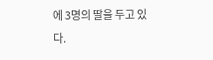에 3명의 딸을 두고 있다.